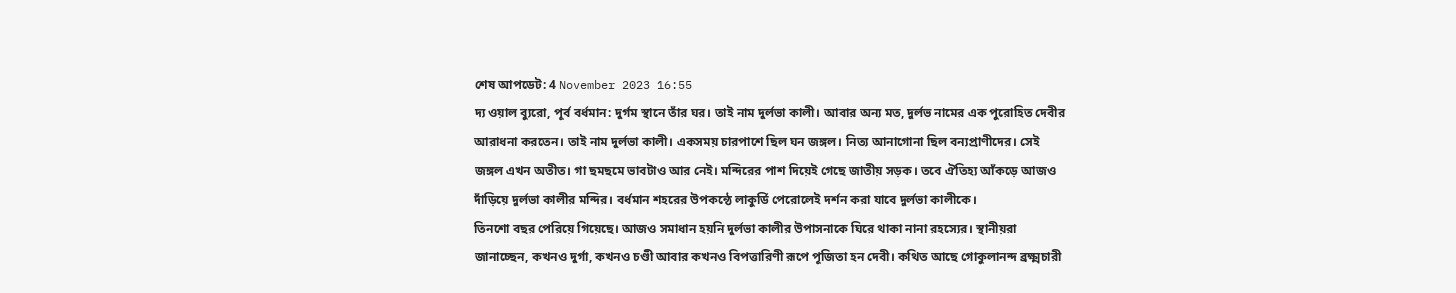শেষ আপডেট: 4 November 2023 16:55
দ্য ওয়াল ব্যুরো, পূর্ব বর্ধমান: দুর্গম স্থানে তাঁর ঘর। তাই নাম দুর্লভা কালী। আবার অন্য মত, দুর্লভ নামের এক পুরোহিত দেবীর আরাধনা করতেন। তাই নাম দুর্লভা কালী। একসময় চারপাশে ছিল ঘন জঙ্গল। নিত্য আনাগোনা ছিল বন্যপ্রাণীদের। সেই জঙ্গল এখন অতীত। গা ছমছমে ভাবটাও আর নেই। মন্দিরের পাশ দিয়েই গেছে জাতীয় সড়ক। তবে ঐতিহ্য আঁকড়ে আজও দাঁড়িয়ে দুর্লভা কালীর মন্দির। বর্ধমান শহরের উপকন্ঠে লাকুর্ডি পেরোলেই দর্শন করা যাবে দুর্লভা কালীকে।
তিনশো বছর পেরিয়ে গিয়েছে। আজও সমাধান হয়নি দুর্লভা কালীর উপাসনাকে ঘিরে থাকা নানা রহস্যের। স্থানীয়রা জানাচ্ছেন, কখনও দুর্গা, কখনও চণ্ডী আবার কখনও বিপত্তারিণী রূপে পূজিতা হন দেবী। কথিত আছে গোকুলানন্দ ব্রক্ষ্মচারী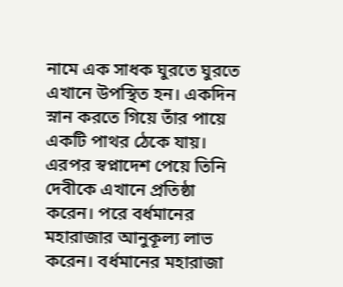নামে এক সাধক ঘুরতে ঘুরতে এখানে উপস্থিত হন। একদিন স্নান করতে গিয়ে তাঁর পায়ে একটি পাথর ঠেকে যায়। এরপর স্বপ্নাদেশ পেয়ে তিনি দেবীকে এখানে প্রতিষ্ঠা করেন। পরে বর্ধমানের মহারাজার আনুকূল্য লাভ করেন। বর্ধমানের মহারাজা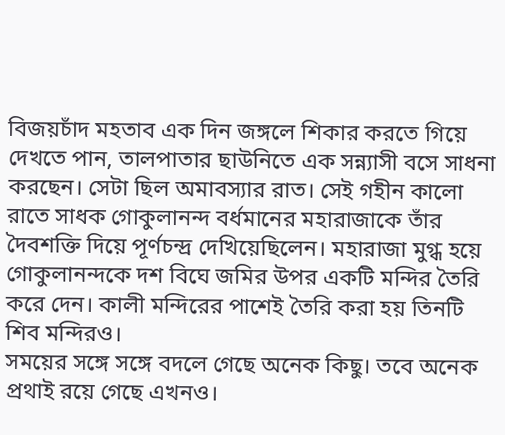বিজয়চাঁদ মহতাব এক দিন জঙ্গলে শিকার করতে গিয়ে দেখতে পান, তালপাতার ছাউনিতে এক সন্ন্যাসী বসে সাধনা করছেন। সেটা ছিল অমাবস্যার রাত। সেই গহীন কালো রাতে সাধক গোকুলানন্দ বর্ধমানের মহারাজাকে তাঁর দৈবশক্তি দিয়ে পূর্ণচন্দ্র দেখিয়েছিলেন। মহারাজা মুগ্ধ হয়ে গোকুলানন্দকে দশ বিঘে জমির উপর একটি মন্দির তৈরি করে দেন। কালী মন্দিরের পাশেই তৈরি করা হয় তিনটি শিব মন্দিরও।
সময়ের সঙ্গে সঙ্গে বদলে গেছে অনেক কিছু। তবে অনেক প্রথাই রয়ে গেছে এখনও।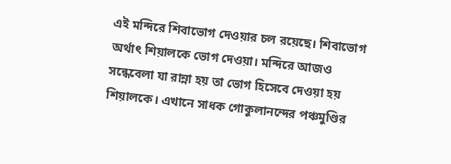এই মন্দিরে শিবাভোগ দেওয়ার চল রয়েছে। শিবাভোগ অর্থাৎ শিয়ালকে ভোগ দেওয়া। মন্দিরে আজও সন্ধেবেলা যা রান্না হয় তা ভোগ হিসেবে দেওয়া হয় শিয়ালকে। এখানে সাধক গোকুলানন্দের পঞ্চমুণ্ডির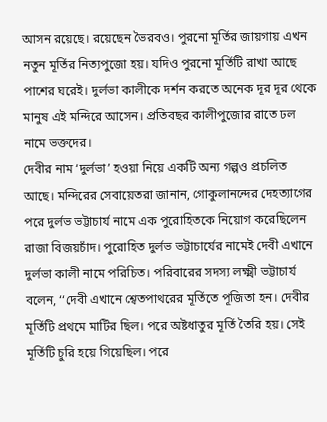আসন রয়েছে। রয়েছেন ভৈরবও। পুরনো মূর্তির জায়গায় এখন নতুন মূর্তির নিত্যপুজো হয়। যদিও পুরনো মূর্তিটি রাখা আছে পাশের ঘরেই। দুর্লভা কালীকে দর্শন করতে অনেক দূর দূর থেকে মানুষ এই মন্দিরে আসেন। প্রতিবছর কালীপুজোর রাতে ঢল নামে ভক্তদের।
দেবীর নাম ‘দুর্লভা’ হওয়া নিয়ে একটি অন্য গল্পও প্রচলিত আছে। মন্দিরের সেবায়েতরা জানান, গোকুলানন্দের দেহত্যাগের পরে দুর্লভ ভট্টাচার্য নামে এক পুরোহিতকে নিয়োগ করেছিলেন রাজা বিজয়চাঁদ। পুরোহিত দুর্লভ ভট্টাচার্যের নামেই দেবী এখানে দুর্লভা কালী নামে পরিচিত। পরিবারের সদস্য লক্ষ্মী ভট্টাচার্য বলেন, ‘‘দেবী এখানে শ্বেতপাথরের মূর্তিতে পূজিতা হন। দেবীর মূর্তিটি প্রথমে মাটির ছিল। পরে অষ্টধাতুর মূর্তি তৈরি হয়। সেই মূর্তিটি চুরি হয়ে গিয়েছিল। পরে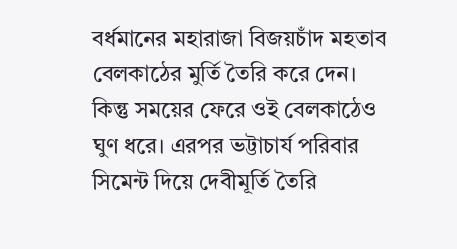বর্ধমানের মহারাজা বিজয়চাঁদ মহতাব বেলকাঠের মুর্তি তৈরি করে দেন। কিন্তু সময়ের ফেরে ওই বেলকাঠেও ঘুণ ধরে। এরপর ভট্টাচার্য পরিবার সিমেন্ট দিয়ে দেবীমূর্তি তৈরি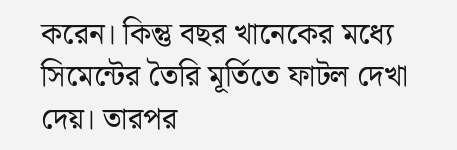করেন। কিন্তু বছর খানেকের মধ্যে সিমেন্টের তৈরি মূর্তিতে ফাটল দেখা দেয়। তারপর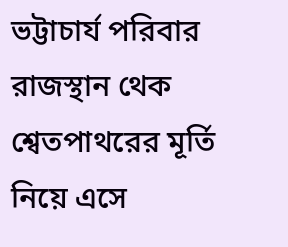ভট্টাচার্য পরিবার রাজস্থান থেক শ্বেতপাথরের মূর্তি নিয়ে এসে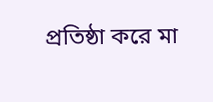প্রতিষ্ঠা করে মা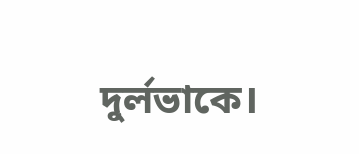দুর্লভাকে।